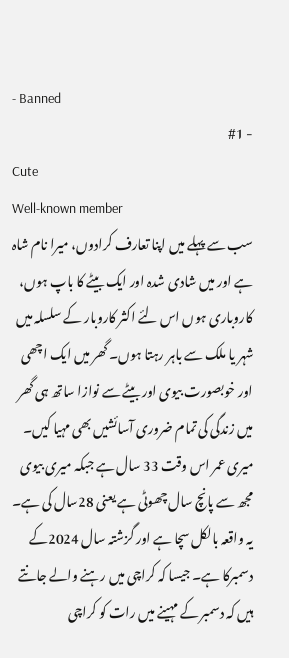- Banned
- #1
Cute
Well-known member
سب سے پہلے میں اپنا تعارف کرادوں، میرا نام شاہ ہے اور میں شادی شدہ اور ایک بیٹے کا باپ ہوں، کاروباری ہوں اس لئے اکثر کاروبار کے سلسلہ میں شہر یا ملک سے باہر رہتا ہوں۔ گھر میں ایک اچھی اور خوبصورت بیوی اور بیٹے سے نوازا ساتھ ہی گھر میں زندگی کی تمام ضروری آسائشیں بھی مہیا کیں۔ میری عمر اس وقت 33 سال ہے جبکہ میری بیوی مجھ سے پانچ سال چھوٹی ہے یعنی 28سال کی ہے۔
یہ واقعہ بالکل سچا ہے اور گزشتہ سال 2024کے دسمبرکا ہے۔ جیسا کہ کراچی میں رہنے والے جانتے ہیں کہ دسمبر کے مہینے میں رات کو کراچی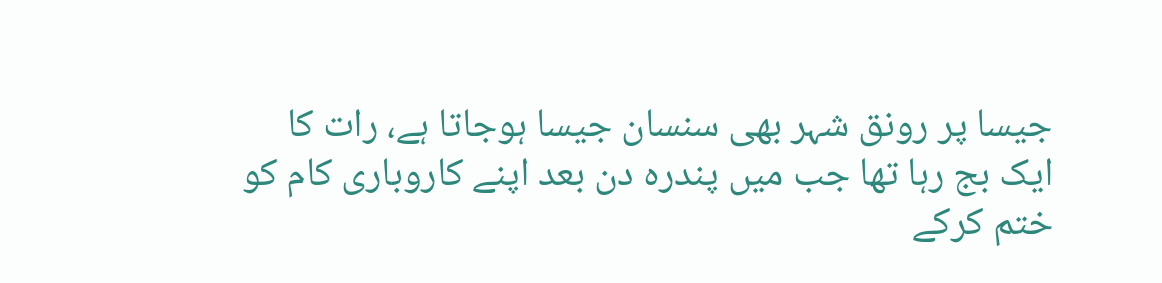جیسا پر رونق شہر بھی سنسان جیسا ہوجاتا ہے، رات کا ایک بج رہا تھا جب میں پندرہ دن بعد اپنے کاروباری کام کو ختم کرکے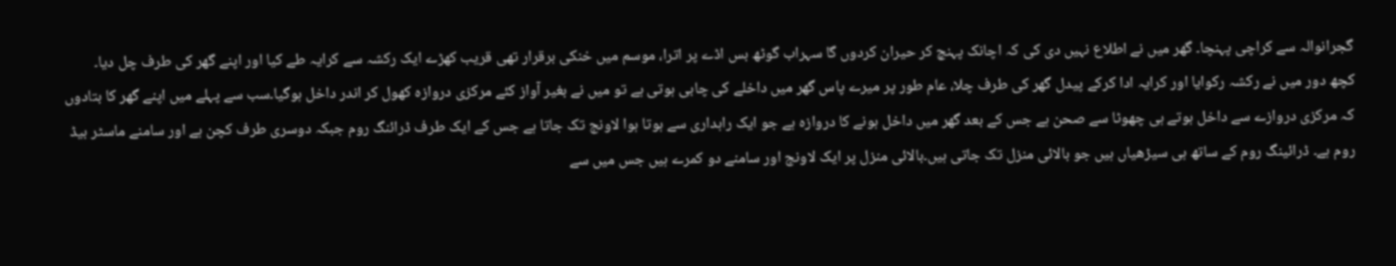گجرانوالہ سے کراچی پہنچا۔ گھر میں نے اطلاع نہیں دی کی کہ اچانک پہنچ کر حیران کردوں گا سہراب گوٹھ بس اڈے پر اترا، موسم میں خنکی برقرار تھی قریب کھڑے ایک رکشہ سے کرایہ طے کیا اور اپنے گھر کی طرف چل دیا۔
کچھ دور میں نے رکشہ رکوایا اور کرایہ ادا کرکے پیدل گھر کی طرف چلا، عام طور پر میرے پاس گھر میں داخلے کی چابی ہوتی ہے تو میں نے بغیر آواز کئے مرکزی دروازہ کھول کر اندر داخل ہوگیا۔سب سے پہلے میں اپنے گھر کا بتادوں کہ مرکزی دروازے سے داخل ہوتے ہی چھوٹا سے صحن ہے جس کے بعد گھر میں داخل ہونے کا دروازہ ہے جو ایک راہداری سے ہوتا ہوا لاونج تک جاتا ہے جس کے ایک طرف ڈرائنگ روم جبکہ دوسری طرف کچن ہے اور سامنے ماسٹر بیڈ روم ہے۔ ڈرائینگ روم کے ساتھ ہی سیڑھیاں ہیں جو بالائی منزل تک جاتی ہیں۔بالائی منزل پر ایک لاونج اور سامنے دو کمرے ہیں جس میں سے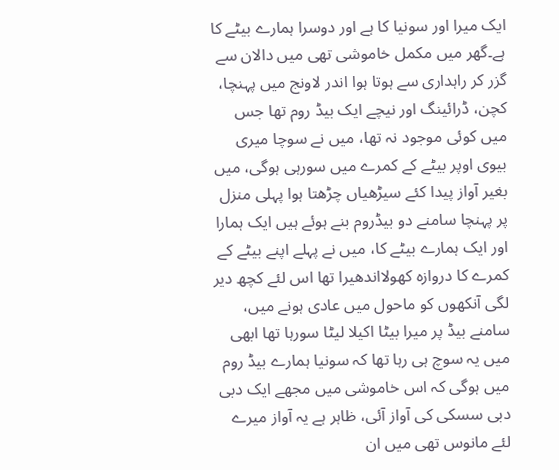ایک میرا اور سونیا کا ہے اور دوسرا ہمارے بیٹے کا ہے۔گھر میں مکمل خاموشی تھی میں دالان سے گزر کر راہداری سے ہوتا ہوا اندر لاونج میں پہنچا، کچن، ڈرائینگ اور نیچے ایک بیڈ روم تھا جس میں کوئی موجود نہ تھا، میں نے سوچا میری بیوی اوپر بیٹے کے کمرے میں سورہی ہوگی، میں بغیر آواز پیدا کئے سیڑھیاں چڑھتا ہوا پہلی منزل پر پہنچا سامنے دو بیڈروم بنے ہوئے ہیں ایک ہمارا اور ایک ہمارے بیٹے کا، میں نے پہلے اپنے بیٹے کے کمرے کا دروازہ کھولااندھیرا تھا اس لئے کچھ دیر لگی آنکھوں کو ماحول میں عادی ہونے میں، سامنے بیڈ پر میرا بیٹا اکیلا لیٹا سورہا تھا ابھی میں یہ سوچ ہی رہا تھا کہ سونیا ہمارے بیڈ روم میں ہوگی کہ اس خاموشی میں مجھے ایک دبی دبی سسکی کی آواز آئی، ظاہر ہے یہ آواز میرے لئے مانوس تھی میں ان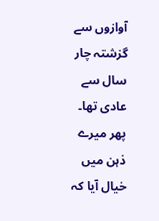آوازوں سے گزشتہ چار سال سے عادی تھا۔
پھر میرے ذہن میں خیال آیا کہ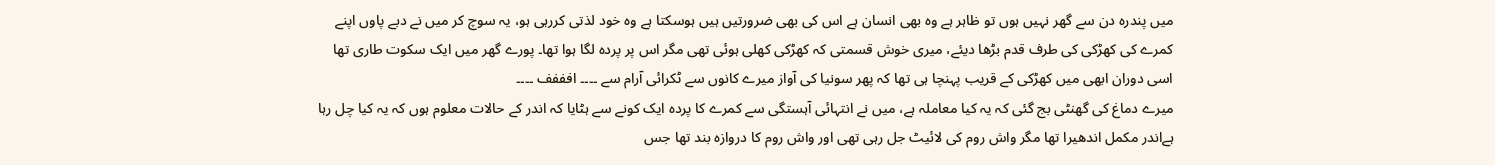میں پندرہ دن سے گھر نہیں ہوں تو ظاہر ہے وہ بھی انسان ہے اس کی بھی ضرورتیں ہیں ہوسکتا ہے وہ خود لذتی کررہی ہو، یہ سوچ کر میں نے دبے پاوں اپنے کمرے کی کھڑکی کی طرف قدم بڑھا دیئے، میری خوش قسمتی کہ کھڑکی کھلی ہوئی تھی مگر اس پر پردہ لگا ہوا تھا۔ پورے گھر میں ایک سکوت طاری تھا اسی دوران ابھی میں کھڑکی کے قریب پہنچا ہی تھا کہ پھر سونیا کی آواز میرے کانوں سے ٹکرائی آرام سے ۔۔۔۔ افففف ۔۔۔۔
میرے دماغ کی گھنٹی بج گئی کہ یہ کیا معاملہ ہے، میں نے انتہائی آہستگی سے کمرے کا پردہ ایک کونے سے ہٹایا کہ اندر کے حالات معلوم ہوں کہ یہ کیا چل رہا ہےاندر مکمل اندھیرا تھا مگر واش روم کی لائیٹ جل رہی تھی اور واش روم کا دروازہ بند تھا جس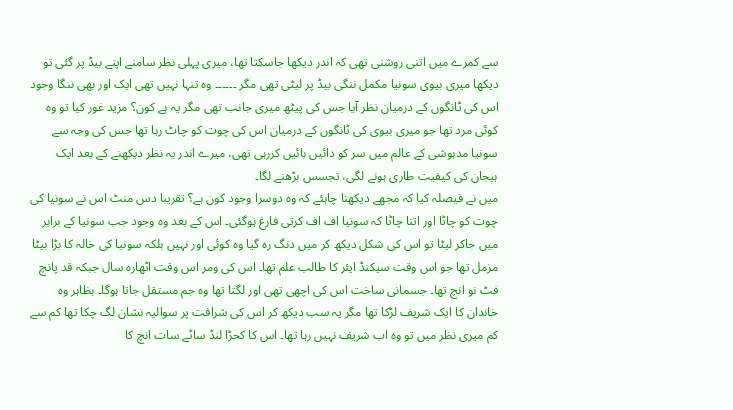سے کمرے میں اتنی روشنی تھی کہ اندر دیکھا جاسکتا تھا، میری پہلی نظر سامنے اپنے بیڈ پر گئی تو دیکھا میری بیوی سونیا مکمل ننگی بیڈ پر لیٹی تھی مگر ۔۔۔۔۔۔ وہ تنہا نہیں تھی ایک اور بھی ننگا وجود اس کی ٹانگوں کے درمیان نظر آیا جس کی پیٹھ میری جانب تھی مگر یہ ہے کون؟ مزید غور کیا تو وہ کوئی مرد تھا جو میری بیوی کی ٹانگوں کے درمیان اس کی چوت کو چاٹ رہا تھا جس کی وجہ سے سونیا مدہوشی کے عالم میں سر کو دائیں بائیں کررہی تھی، میرے اندر یہ نظر دیکھنے کے بعد ایک ہیجان کی کیفیت طاری ہونے لگی، تجسس بڑھنے لگا۔
میں نے فیصلہ کیا کہ مجھے دیکھنا چاہئے کہ وہ دوسرا وجود کون ہے؟ تقریبا دس منٹ اس نے سونیا کی چوت کو چاٹا اور اتنا چاٹا کہ سونیا اف اف کرتی فارغ ہوگئی۔ اس کے بعد وہ وجود جب سونیا کے برابر میں جاکر لیٹا تو اس کی شکل دیکھ کر میں دنگ رہ گیا وہ کوئی اور نہیں بلکہ سونیا کی خالہ کا بڑا بیٹا مزمل تھا جو اس وقت سیکنڈ ایئر کا طالب علم تھا۔ اس کی ومر اس وقت اٹھارہ سال جبکہ قد پانچ فٹ نو انچ تھا۔ جسمانی ساخت اس کی اچھی تھی اور لگتا تھا وہ جم مستقل جاتا ہوگا۔ بظاہر وہ خاندان کا ایک شریف لڑکا تھا مگر یہ سب دیکھ کر اس کی شرافت پر سوالیہ نشان لگ چکا تھا کم سے کم میری نظر میں تو وہ اب شریف نہیں رہا تھا۔ اس کا کحڑا لنڈ ساٹے سات انچ کا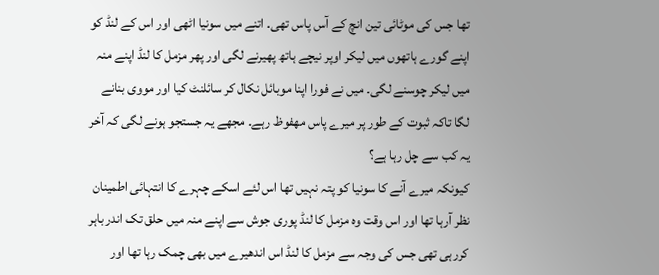تھا جس کی موٹائی تین انچ کے آس پاس تھی۔ اتنے میں سونیا اٹھی اور اس کے لنڈ کو اپنے گورے ہاتھوں میں لیکر اوپر نیچے ہاتھ پھیرنے لگی اور پھر مزمل کا لنڈ اپنے منہ میں لیکر چوسنے لگی۔ میں نے فورا اپنا موبائل نکال کر سائلنٹ کیا اور مووی بنانے لگا تاکہ ثبوت کے طور پر میرے پاس مھفوظ رہے۔ مجھے یہ جستجو ہونے لگی کہ آخر یہ کب سے چل رہا ہے؟
کیونکہ میرے آنے کا سونیا کو پتہ نہیں تھا اس لئے اسکے چہرے کا انتہائی اطمینان نظر آرہا تھا اور اس وقت وہ مزمل کا لنڈ پوری جوش سے اپنے منہ میں حلق تک اندر باہر کررہی تھی جس کی وجہ سے مزمل کا لنڈ اس اندھیرے میں بھی چمک رہا تھا اور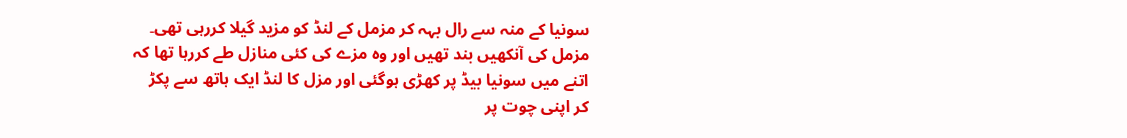سونیا کے منہ سے رال بہہ کر مزمل کے لنڈ کو مزید گیلا کررہی تھی۔ مزمل کی آنکھیں بند تھیں اور وہ مزے کی کئی منازل طے کررہا تھا کہ اتنے میں سونیا بیڈ پر کھڑی ہوگئی اور مزل کا لنڈ ایک ہاتھ سے پکڑ کر اپنی چوت پر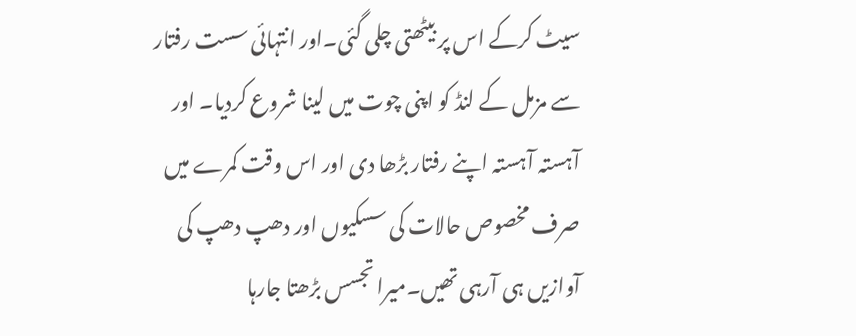سیٹ کرکے اس پر بیٹھتی چلی گئی۔اور انتہائی سست رفتار سے مزمل کے لنڈ کو اپنی چوت میں لینا شروع کردیا۔ اور آہستہ آہستہ اپنے رفتار بڑھا دی اور اس وقت کمرے میں صرف مخصوص حالات کی سسکیوں اور دھپ دھپ کی آوازیں ہی آرہی تھیں۔میرا تجسس بڑھتا جارہا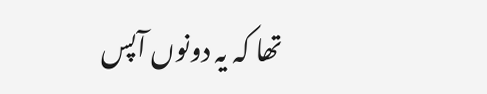تھا کہ یہ دونوں آپس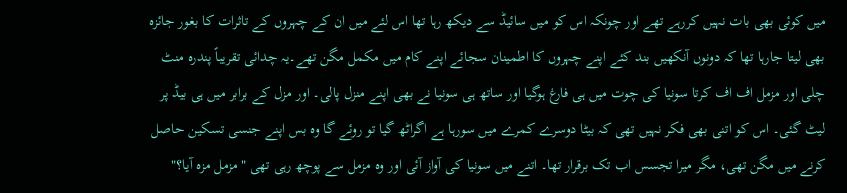میں کوئی بھی بات نہیں کررہے تھے اور چونکہ اس کو میں سائیڈ سے دیکھ رہا تھا اس لئے میں ان کے چہروں کے تاثرات کا بغور جائزہ بھی لیتا جارہا تھا کہ دونوں آنکھیں بند کئے اپنے چہروں کا اطمینان سجائے اپنے کام میں مکمل مگن تھے۔یہ چدائی تقریباً پندرہ منٹ چلی اور مزمل اف اف کرتا سونیا کی چوت میں ہی فارغ ہوگیا اور ساتھ ہی سونیا نے بھی اپنے منزل پالی۔ اور مزل کے برابر میں ہی بیڈ پر لیٹ گئی۔ اس کو اتنی بھی فکر نہیں تھی کہ بیٹا دوسرے کمرے میں سورہا ہے اگراٹھ گیا تو روئے گا وہ بس اپنے جنسی تسکین حاصل کرنے میں مگن تھی، مگر میرا تجسس اب تک برقرار تھا۔ اتنے میں سونیا کی آواز آئی اور وہ مزمل سے پوچھ رہی تھی "مزمل مزہ آیا؟"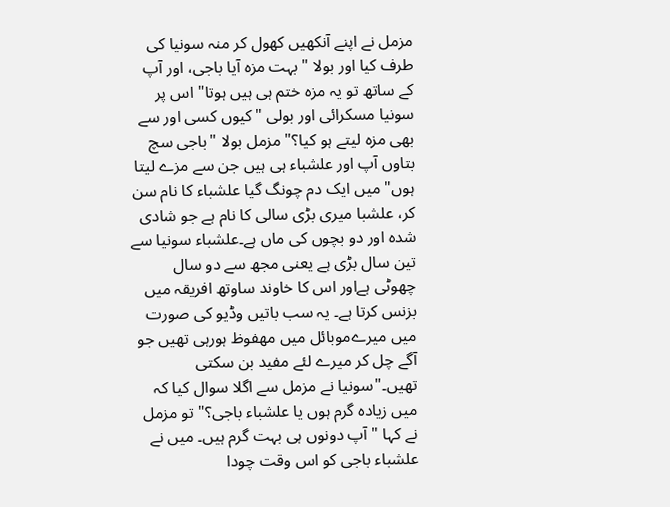مزمل نے اپنے آنکھیں کھول کر منہ سونیا کی طرف کیا اور بولا "بہت مزہ آیا باجی، اور آپ کے ساتھ تو یہ مزہ ختم ہی ہیں ہوتا" اس پر سونیا مسکرائی اور بولی "کیوں کسی اور سے بھی مزہ لیتے ہو کیا؟" مزمل بولا "باجی سچ بتاوں آپ اور علشباء ہی ہیں جن سے مزے لیتا ہوں" میں ایک دم چونگ گیا علشباء کا نام سن کر، علشبا میری بڑی سالی کا نام ہے جو شادی شدہ اور دو بچوں کی ماں ہے۔علشباء سونیا سے تین سال بڑی ہے یعنی مجھ سے دو سال چھوٹی ہےاور اس کا خاوند ساوتھ افریقہ میں بزنس کرتا ہے۔ یہ سب باتیں وڈیو کی صورت میں میرےموبائل میں مھفوظ ہورہی تھیں جو آگے چل کر میرے لئے مفید بن سکتی تھیں۔"سونیا نے مزمل سے اگلا سوال کیا کہ میں زیادہ گرم ہوں یا علشباء باجی؟" تو مزمل نے کہا "آپ دونوں ہی بہت گرم ہیں۔ میں نے علشباء باجی کو اس وقت چودا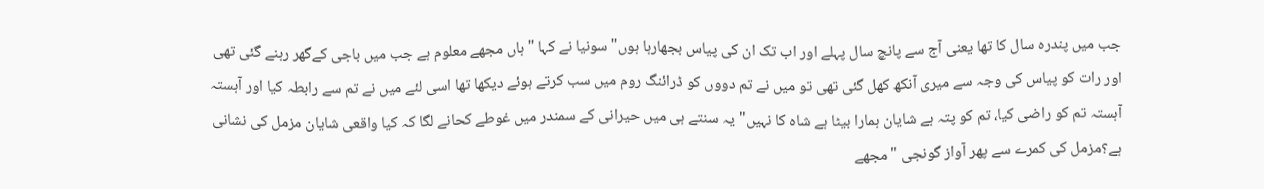جب میں پندرہ سال کا تھا یعنی آج سے پانچ سال پہلے اور اب تک ان کی پیاس بجھارہا ہوں"سونیا نے کہا "ہاں مجھے معلوم ہے جب میں باجی کےگھر رہنے گئی تھی اور رات کو پیاس کی وجہ سے میری آنکھ کھل گئی تھی تو میں نے تم دووں کو ڈرائنگ روم میں سب کرتے ہوئے دیکھا تھا اسی لئے میں نے تم سے رابطہ کیا اور آہستہ آہستہ تم کو راضی کیا، تم کو پتہ ہے شایان ہمارا بیٹا ہے شاہ کا نہیں"یہ سنتے ہی میں حیرانی کے سمندر میں غوطے کحانے لگا کہ کیا واقعی شایان مزمل کی نشانی ہے؟مزمل کی کمرے سے پھر آواز گونجی "مجھے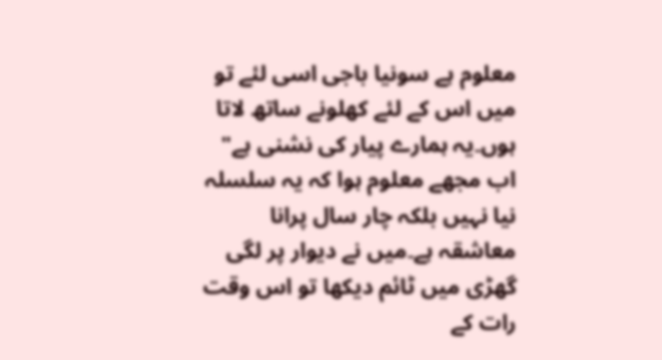معلوم ہے سونیا باجی اسی لئے تو میں اس کے لئے کھلونے ساتھ لاتا ہوں۔یہ ہمارے پیار کی نشنی ہے" اب مجھے معلوم ہوا کہ یہ سلسلہ نیا نہیں بلکہ چار سال پرانا معاشقہ ہے۔میں نے دیوار پر لگی گھڑی میں ٹائم دیکھا تو اس وقت رات کے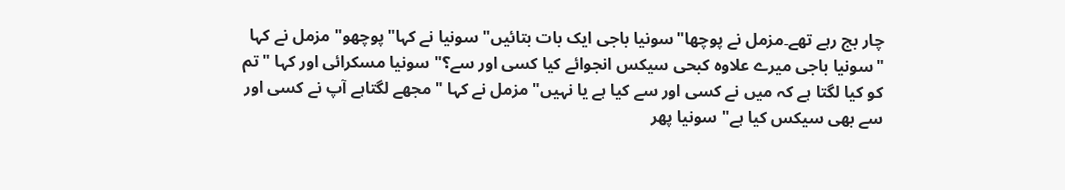چار بج رہے تھے۔مزمل نے پوچھا"سونیا باجی ایک بات بتائیں" سونیا نے کہا"پوچھو" مزمل نے کہا "سونیا باجی میرے علاوہ کبحی سیکس انجوائے کیا کسی اور سے؟" سونیا مسکرائی اور کہا "تم کو کیا لگتا ہے کہ میں نے کسی اور سے کیا ہے یا نہیں" مزمل نے کہا "مجھے لگتاہے آپ نے کسی اور سے بھی سیکس کیا ہے" سونیا پھر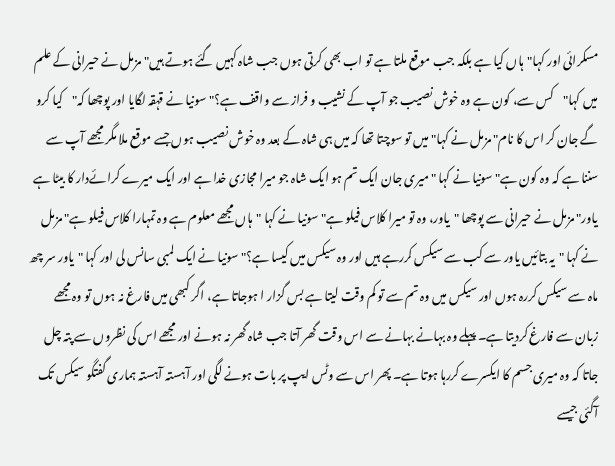مسکرائی اور کہا"ہاں کیا ہے بلکہ جب موقع ملتا ہے تو اب بھی کرتی ہوں جب شاہ کہیں گئے ہوتے ہیں" مزمل نے حیرانی کے علم میں کہا"کس سے، کون ہے وہ خوش نصیب جو آپ کے نشیب و فراز سے واقف ہے؟"سونیا نے قہقہ لگایا اور پوچھا کہ"کیا کرو گے جان کر اس کا نام" مزمل نے کہا" میں تو سوچتا تھا کہ میں ہی شاہ کے بعد وہ خوش نصیب ہوں جسے موقع ملا مگر مجھے آپ سے سننا ہے کہ وہ کون ہے" سونیا نے کہا "میری جان ایک تم ہو ایک شاہ جو میرا مجازی خدا ہے اور ایک میرے کرائےدار کا بیٹا ہے یاور" مزمل نے حیرانی سے پوچھا "یاور، وہ تو میرا کلاس فیلو ہے" سونیا نے کہا "ہاں مجھے معلوم ہے وہ تمہارا کلاس فیلو ہے" مزمل نے کہا "یہ بتائیں یاور سے کب سے سیکس کررہے ہیں اور وہ سیکس میں کیسا ہے؟" سونیا نے ایک لمبی سانس لی اور کہا "یاور سر چھ ماہ سے سیکس کررہ ہوں اور سیکس میں وہ تم سے تو کم وقت لیتا ہے بس گزار ا ہوجاتا ہے، اگر کبھی میں فارغ نہ ہوں تو وہ مجھے زبان سے فارغ کردیتا ہے۔ پہلے وہ بہانے بہانے سے اس وقت گھر آتا جب شاہ گھر نہ ہونے اور مجھے اس کی نظروں سے پتہ چل جاتا کہ وہ میری جسم کا ایکسرے کررہا ہوتا ہے۔ پھر اس سے وٹس ایپ پر بات ہونے لگی اور آہستہ آہستہ ہماری گفتگو سیکس تک آگئی جیسے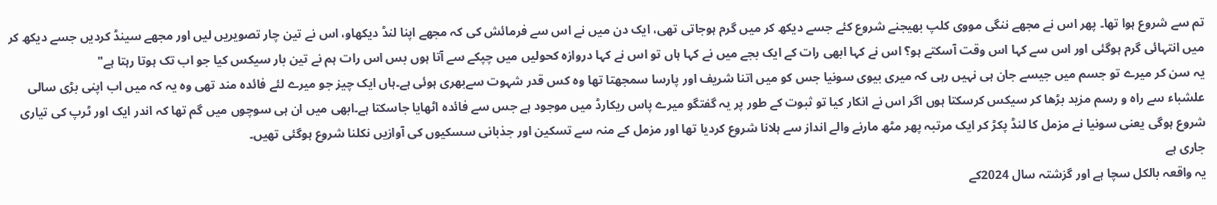تم سے شروع ہوا تھا۔ پھر اس نے مجھے ننگی مووی کلپ بھیجنے شروع کئے جسے دیکھ کر میں گرم ہوجاتی تھی، ایک دن میں نے اس سے فرمائش کی کہ مجھے اپنا لنڈ دیکھاو، اس نے تین چار تصویریں لیں اور مجھے سینڈ کردیں جسے دیکھ کر میں انتہائی گرم ہوگئی اور اس سے کہا اس وقت آسکتے ہو؟ اس نے کہا ابھی رات کے ایک بجے میں نے کہا ہاں تو اس نے کہا دروازہ کحولیں میں چپکے سے آتا ہوں بس اس رات ہم نے تین بار سیکس کیا جو اب تک ہوتا رہتا ہے"
یہ سن کر میرے تو جسم میں جیسے جان ہی نہیں رہی کہ میری بیوی سونیا جس کو میں اتنا شریف اور پارسا سمجھتا تھا وہ کس قدر شہوت سےبھری ہوئی ہے۔ہاں ایک چیز جو میرے لئے فائدہ مند تھی وہ یہ کہ میں اب اپنی بڑی سالی علشباء سے راہ و رسم مزید بڑھا کر سیکس کرسکتا ہوں اگر اس نے انکار کیا تو ثبوت کے طور پر یہ گفتگو میرے پاس ریکارڈ میں موجود ہے جس سے فائدہ اٹھایا جاسکتا ہے۔ابھی میں ان ہی سوچوں میں گم تھا کہ اندر ایک اور ٹرپ کی تیاری شروع ہوگی یعنی سونیا نے مزمل کا لنڈ پکڑ کر ایک مرتبہ پھر مٹھ مارنے والے انداز سے ہلانا شروع کردیا تھا اور مزمل کے منہ سے تسکین اور جذبانی سسکیوں کی آوازیں نکلنا شروع ہوگئی تھیں۔
جاری ہے
یہ واقعہ بالکل سچا ہے اور گزشتہ سال 2024کے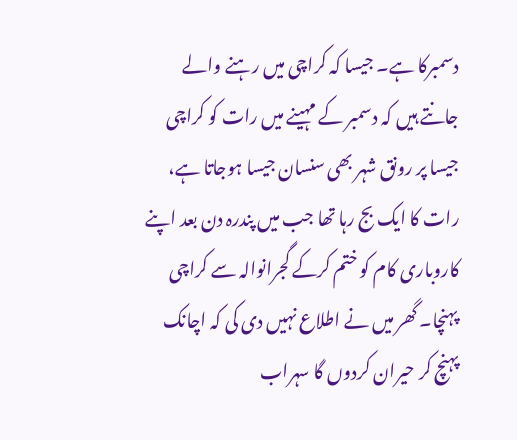دسمبرکا ہے۔ جیسا کہ کراچی میں رہنے والے جانتے ہیں کہ دسمبر کے مہینے میں رات کو کراچی جیسا پر رونق شہر بھی سنسان جیسا ہوجاتا ہے، رات کا ایک بج رہا تھا جب میں پندرہ دن بعد اپنے کاروباری کام کو ختم کرکے گجرانوالہ سے کراچی پہنچا۔ گھر میں نے اطلاع نہیں دی کی کہ اچانک پہنچ کر حیران کردوں گا سہراب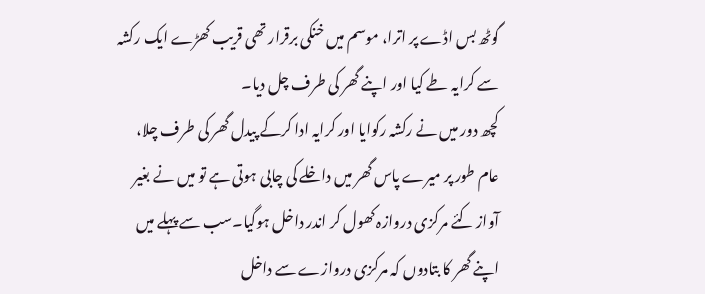گوٹھ بس اڈے پر اترا، موسم میں خنکی برقرار تھی قریب کھڑے ایک رکشہ سے کرایہ طے کیا اور اپنے گھر کی طرف چل دیا۔
کچھ دور میں نے رکشہ رکوایا اور کرایہ ادا کرکے پیدل گھر کی طرف چلا، عام طور پر میرے پاس گھر میں داخلے کی چابی ہوتی ہے تو میں نے بغیر آواز کئے مرکزی دروازہ کھول کر اندر داخل ہوگیا۔سب سے پہلے میں اپنے گھر کا بتادوں کہ مرکزی دروازے سے داخل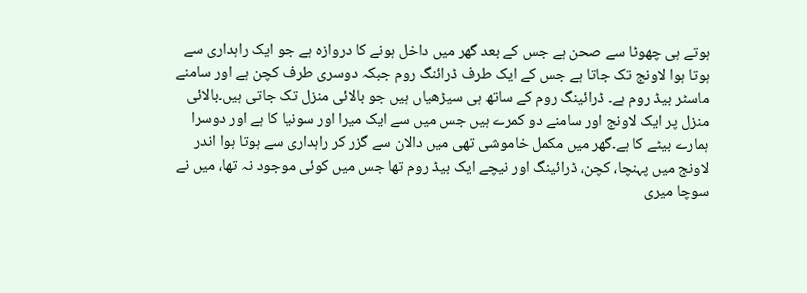ہوتے ہی چھوٹا سے صحن ہے جس کے بعد گھر میں داخل ہونے کا دروازہ ہے جو ایک راہداری سے ہوتا ہوا لاونج تک جاتا ہے جس کے ایک طرف ڈرائنگ روم جبکہ دوسری طرف کچن ہے اور سامنے ماسٹر بیڈ روم ہے۔ ڈرائینگ روم کے ساتھ ہی سیڑھیاں ہیں جو بالائی منزل تک جاتی ہیں۔بالائی منزل پر ایک لاونج اور سامنے دو کمرے ہیں جس میں سے ایک میرا اور سونیا کا ہے اور دوسرا ہمارے بیٹے کا ہے۔گھر میں مکمل خاموشی تھی میں دالان سے گزر کر راہداری سے ہوتا ہوا اندر لاونج میں پہنچا، کچن، ڈرائینگ اور نیچے ایک بیڈ روم تھا جس میں کوئی موجود نہ تھا، میں نے سوچا میری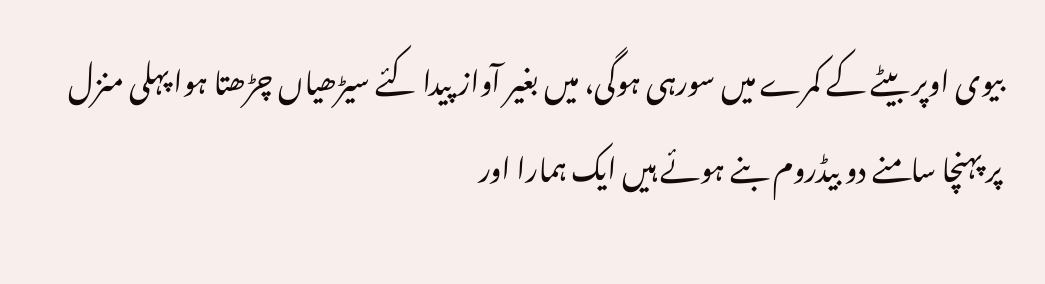بیوی اوپر بیٹے کے کمرے میں سورہی ہوگی، میں بغیر آواز پیدا کئے سیڑھیاں چڑھتا ہوا پہلی منزل پر پہنچا سامنے دو بیڈروم بنے ہوئے ہیں ایک ہمارا اور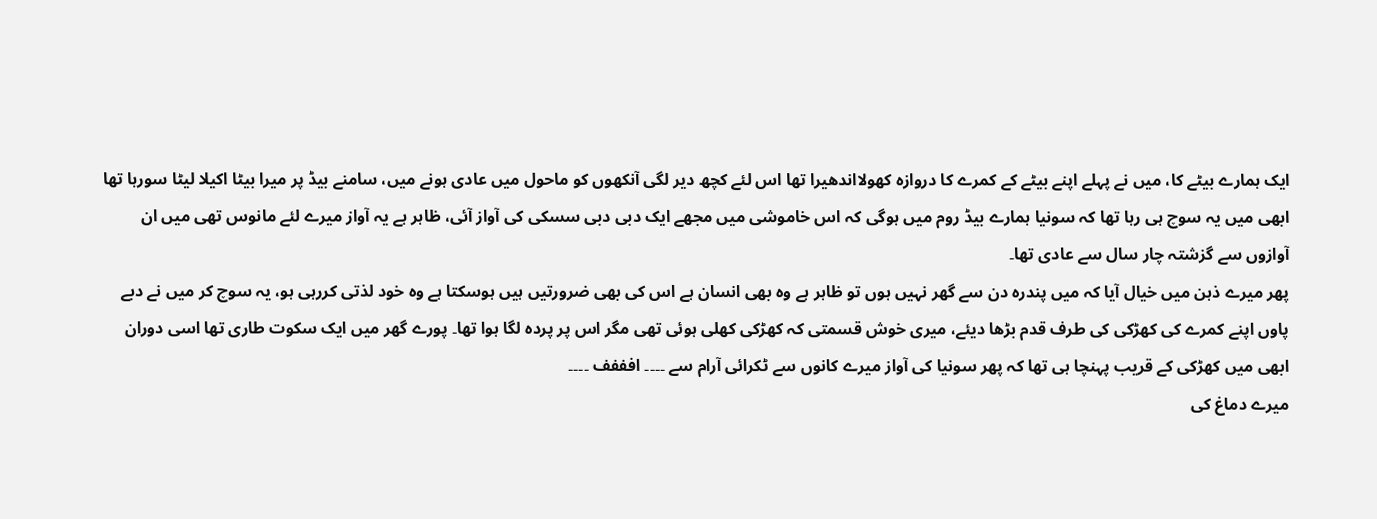ایک ہمارے بیٹے کا، میں نے پہلے اپنے بیٹے کے کمرے کا دروازہ کھولااندھیرا تھا اس لئے کچھ دیر لگی آنکھوں کو ماحول میں عادی ہونے میں، سامنے بیڈ پر میرا بیٹا اکیلا لیٹا سورہا تھا ابھی میں یہ سوچ ہی رہا تھا کہ سونیا ہمارے بیڈ روم میں ہوگی کہ اس خاموشی میں مجھے ایک دبی دبی سسکی کی آواز آئی، ظاہر ہے یہ آواز میرے لئے مانوس تھی میں ان آوازوں سے گزشتہ چار سال سے عادی تھا۔
پھر میرے ذہن میں خیال آیا کہ میں پندرہ دن سے گھر نہیں ہوں تو ظاہر ہے وہ بھی انسان ہے اس کی بھی ضرورتیں ہیں ہوسکتا ہے وہ خود لذتی کررہی ہو، یہ سوچ کر میں نے دبے پاوں اپنے کمرے کی کھڑکی کی طرف قدم بڑھا دیئے، میری خوش قسمتی کہ کھڑکی کھلی ہوئی تھی مگر اس پر پردہ لگا ہوا تھا۔ پورے گھر میں ایک سکوت طاری تھا اسی دوران ابھی میں کھڑکی کے قریب پہنچا ہی تھا کہ پھر سونیا کی آواز میرے کانوں سے ٹکرائی آرام سے ۔۔۔۔ افففف ۔۔۔۔
میرے دماغ کی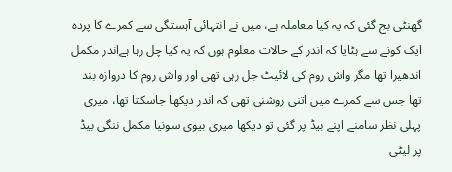گھنٹی بج گئی کہ یہ کیا معاملہ ہے، میں نے انتہائی آہستگی سے کمرے کا پردہ ایک کونے سے ہٹایا کہ اندر کے حالات معلوم ہوں کہ یہ کیا چل رہا ہےاندر مکمل اندھیرا تھا مگر واش روم کی لائیٹ جل رہی تھی اور واش روم کا دروازہ بند تھا جس سے کمرے میں اتنی روشنی تھی کہ اندر دیکھا جاسکتا تھا، میری پہلی نظر سامنے اپنے بیڈ پر گئی تو دیکھا میری بیوی سونیا مکمل ننگی بیڈ پر لیٹی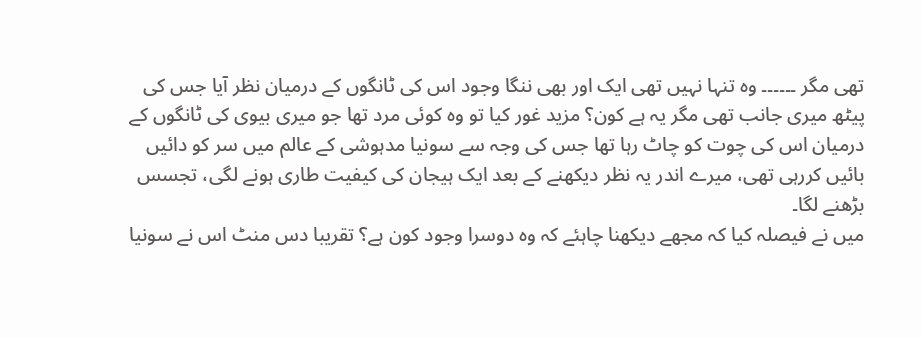تھی مگر ۔۔۔۔۔۔ وہ تنہا نہیں تھی ایک اور بھی ننگا وجود اس کی ٹانگوں کے درمیان نظر آیا جس کی پیٹھ میری جانب تھی مگر یہ ہے کون؟ مزید غور کیا تو وہ کوئی مرد تھا جو میری بیوی کی ٹانگوں کے درمیان اس کی چوت کو چاٹ رہا تھا جس کی وجہ سے سونیا مدہوشی کے عالم میں سر کو دائیں بائیں کررہی تھی، میرے اندر یہ نظر دیکھنے کے بعد ایک ہیجان کی کیفیت طاری ہونے لگی، تجسس بڑھنے لگا۔
میں نے فیصلہ کیا کہ مجھے دیکھنا چاہئے کہ وہ دوسرا وجود کون ہے؟ تقریبا دس منٹ اس نے سونیا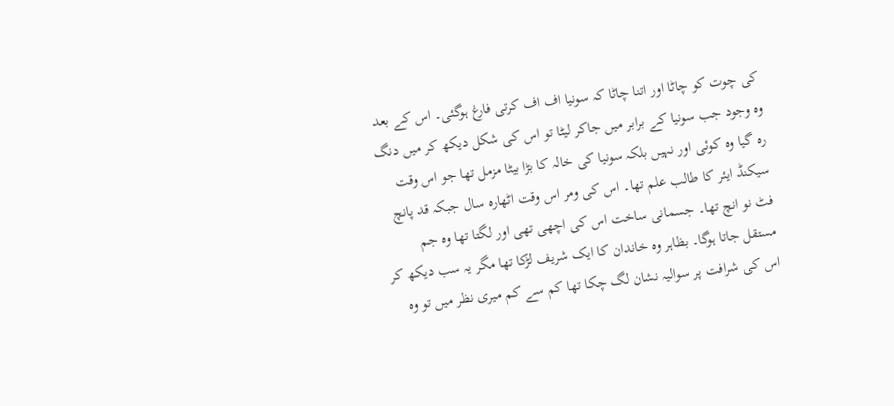کی چوت کو چاٹا اور اتنا چاٹا کہ سونیا اف اف کرتی فارغ ہوگئی۔ اس کے بعد وہ وجود جب سونیا کے برابر میں جاکر لیٹا تو اس کی شکل دیکھ کر میں دنگ رہ گیا وہ کوئی اور نہیں بلکہ سونیا کی خالہ کا بڑا بیٹا مزمل تھا جو اس وقت سیکنڈ ایئر کا طالب علم تھا۔ اس کی ومر اس وقت اٹھارہ سال جبکہ قد پانچ فٹ نو انچ تھا۔ جسمانی ساخت اس کی اچھی تھی اور لگتا تھا وہ جم مستقل جاتا ہوگا۔ بظاہر وہ خاندان کا ایک شریف لڑکا تھا مگر یہ سب دیکھ کر اس کی شرافت پر سوالیہ نشان لگ چکا تھا کم سے کم میری نظر میں تو وہ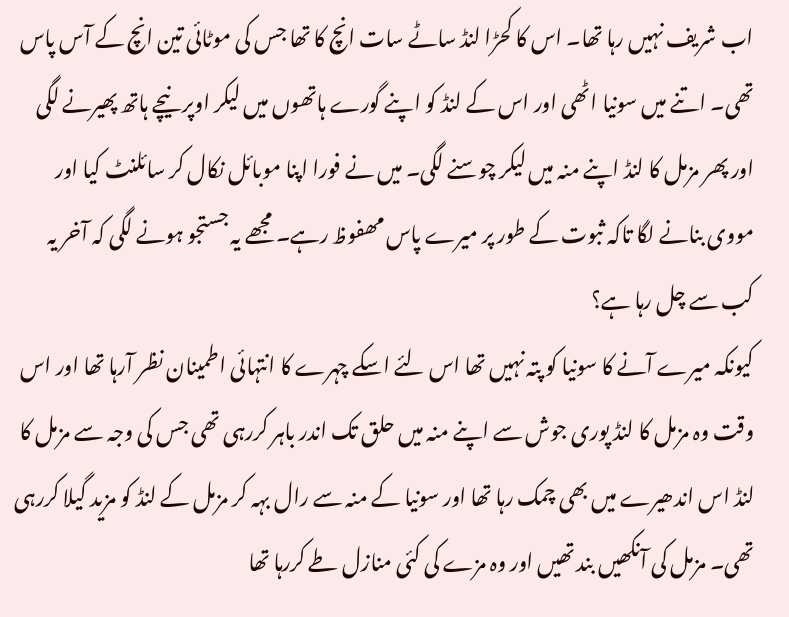اب شریف نہیں رہا تھا۔ اس کا کحڑا لنڈ ساٹے سات انچ کا تھا جس کی موٹائی تین انچ کے آس پاس تھی۔ اتنے میں سونیا اٹھی اور اس کے لنڈ کو اپنے گورے ہاتھوں میں لیکر اوپر نیچے ہاتھ پھیرنے لگی اور پھر مزمل کا لنڈ اپنے منہ میں لیکر چوسنے لگی۔ میں نے فورا اپنا موبائل نکال کر سائلنٹ کیا اور مووی بنانے لگا تاکہ ثبوت کے طور پر میرے پاس مھفوظ رہے۔ مجھے یہ جستجو ہونے لگی کہ آخر یہ کب سے چل رہا ہے؟
کیونکہ میرے آنے کا سونیا کو پتہ نہیں تھا اس لئے اسکے چہرے کا انتہائی اطمینان نظر آرہا تھا اور اس وقت وہ مزمل کا لنڈ پوری جوش سے اپنے منہ میں حلق تک اندر باہر کررہی تھی جس کی وجہ سے مزمل کا لنڈ اس اندھیرے میں بھی چمک رہا تھا اور سونیا کے منہ سے رال بہہ کر مزمل کے لنڈ کو مزید گیلا کررہی تھی۔ مزمل کی آنکھیں بند تھیں اور وہ مزے کی کئی منازل طے کررہا تھا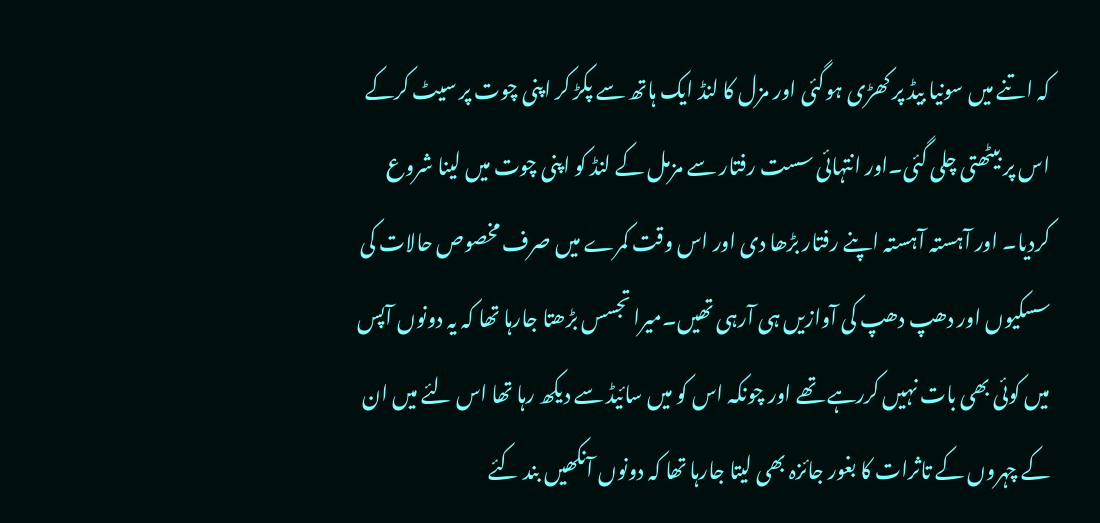کہ اتنے میں سونیا بیڈ پر کھڑی ہوگئی اور مزل کا لنڈ ایک ہاتھ سے پکڑ کر اپنی چوت پر سیٹ کرکے اس پر بیٹھتی چلی گئی۔اور انتہائی سست رفتار سے مزمل کے لنڈ کو اپنی چوت میں لینا شروع کردیا۔ اور آہستہ آہستہ اپنے رفتار بڑھا دی اور اس وقت کمرے میں صرف مخصوص حالات کی سسکیوں اور دھپ دھپ کی آوازیں ہی آرہی تھیں۔میرا تجسس بڑھتا جارہا تھا کہ یہ دونوں آپس میں کوئی بھی بات نہیں کررہے تھے اور چونکہ اس کو میں سائیڈ سے دیکھ رہا تھا اس لئے میں ان کے چہروں کے تاثرات کا بغور جائزہ بھی لیتا جارہا تھا کہ دونوں آنکھیں بند کئے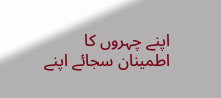اپنے چہروں کا اطمینان سجائے اپنے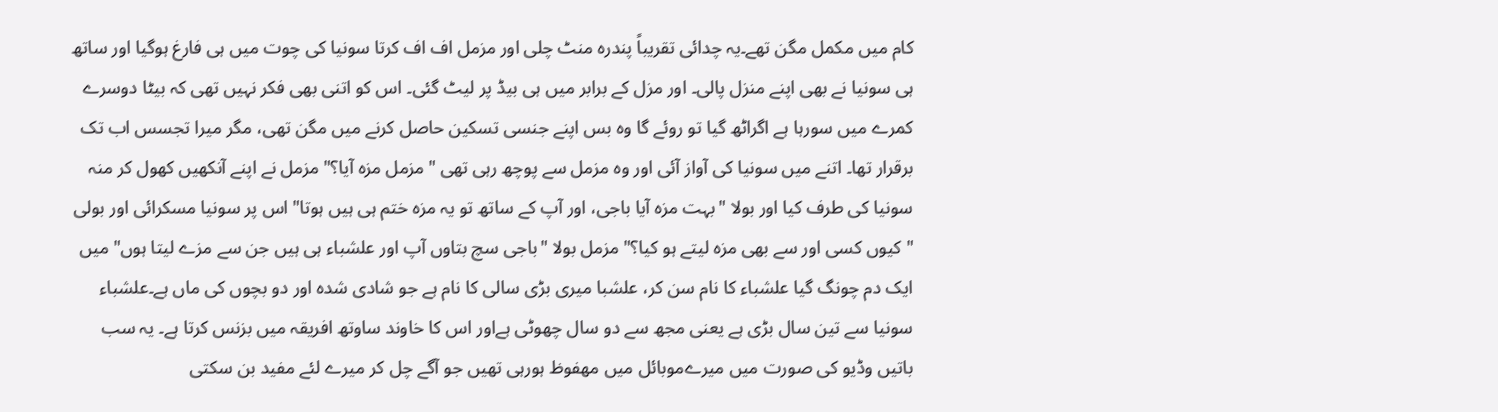کام میں مکمل مگن تھے۔یہ چدائی تقریباً پندرہ منٹ چلی اور مزمل اف اف کرتا سونیا کی چوت میں ہی فارغ ہوگیا اور ساتھ ہی سونیا نے بھی اپنے منزل پالی۔ اور مزل کے برابر میں ہی بیڈ پر لیٹ گئی۔ اس کو اتنی بھی فکر نہیں تھی کہ بیٹا دوسرے کمرے میں سورہا ہے اگراٹھ گیا تو روئے گا وہ بس اپنے جنسی تسکین حاصل کرنے میں مگن تھی، مگر میرا تجسس اب تک برقرار تھا۔ اتنے میں سونیا کی آواز آئی اور وہ مزمل سے پوچھ رہی تھی "مزمل مزہ آیا؟" مزمل نے اپنے آنکھیں کھول کر منہ سونیا کی طرف کیا اور بولا "بہت مزہ آیا باجی، اور آپ کے ساتھ تو یہ مزہ ختم ہی ہیں ہوتا" اس پر سونیا مسکرائی اور بولی "کیوں کسی اور سے بھی مزہ لیتے ہو کیا؟" مزمل بولا "باجی سچ بتاوں آپ اور علشباء ہی ہیں جن سے مزے لیتا ہوں" میں ایک دم چونگ گیا علشباء کا نام سن کر، علشبا میری بڑی سالی کا نام ہے جو شادی شدہ اور دو بچوں کی ماں ہے۔علشباء سونیا سے تین سال بڑی ہے یعنی مجھ سے دو سال چھوٹی ہےاور اس کا خاوند ساوتھ افریقہ میں بزنس کرتا ہے۔ یہ سب باتیں وڈیو کی صورت میں میرےموبائل میں مھفوظ ہورہی تھیں جو آگے چل کر میرے لئے مفید بن سکتی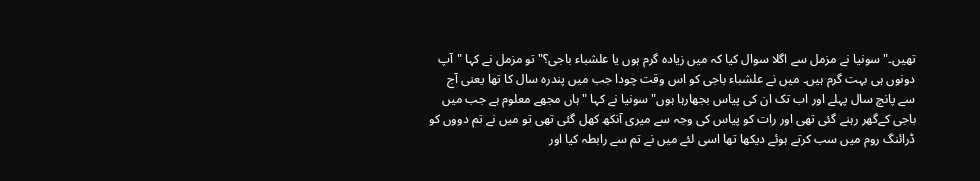تھیں۔"سونیا نے مزمل سے اگلا سوال کیا کہ میں زیادہ گرم ہوں یا علشباء باجی؟" تو مزمل نے کہا "آپ دونوں ہی بہت گرم ہیں۔ میں نے علشباء باجی کو اس وقت چودا جب میں پندرہ سال کا تھا یعنی آج سے پانچ سال پہلے اور اب تک ان کی پیاس بجھارہا ہوں"سونیا نے کہا "ہاں مجھے معلوم ہے جب میں باجی کےگھر رہنے گئی تھی اور رات کو پیاس کی وجہ سے میری آنکھ کھل گئی تھی تو میں نے تم دووں کو ڈرائنگ روم میں سب کرتے ہوئے دیکھا تھا اسی لئے میں نے تم سے رابطہ کیا اور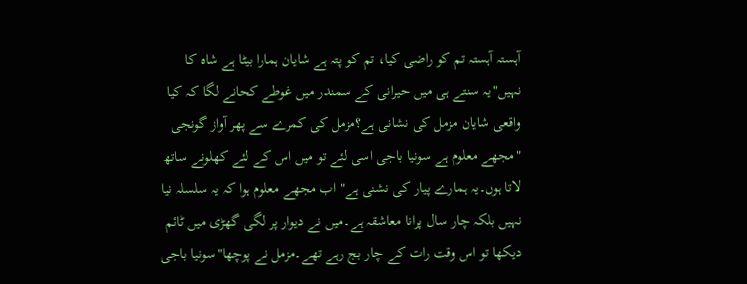آہستہ آہستہ تم کو راضی کیا، تم کو پتہ ہے شایان ہمارا بیٹا ہے شاہ کا نہیں"یہ سنتے ہی میں حیرانی کے سمندر میں غوطے کحانے لگا کہ کیا واقعی شایان مزمل کی نشانی ہے؟مزمل کی کمرے سے پھر آواز گونجی "مجھے معلوم ہے سونیا باجی اسی لئے تو میں اس کے لئے کھلونے ساتھ لاتا ہوں۔یہ ہمارے پیار کی نشنی ہے" اب مجھے معلوم ہوا کہ یہ سلسلہ نیا نہیں بلکہ چار سال پرانا معاشقہ ہے۔میں نے دیوار پر لگی گھڑی میں ٹائم دیکھا تو اس وقت رات کے چار بج رہے تھے۔مزمل نے پوچھا"سونیا باجی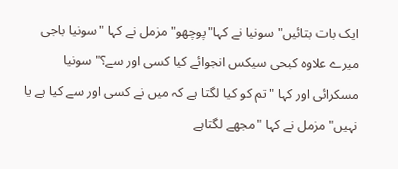ایک بات بتائیں" سونیا نے کہا"پوچھو" مزمل نے کہا "سونیا باجی میرے علاوہ کبحی سیکس انجوائے کیا کسی اور سے؟" سونیا مسکرائی اور کہا "تم کو کیا لگتا ہے کہ میں نے کسی اور سے کیا ہے یا نہیں" مزمل نے کہا "مجھے لگتاہے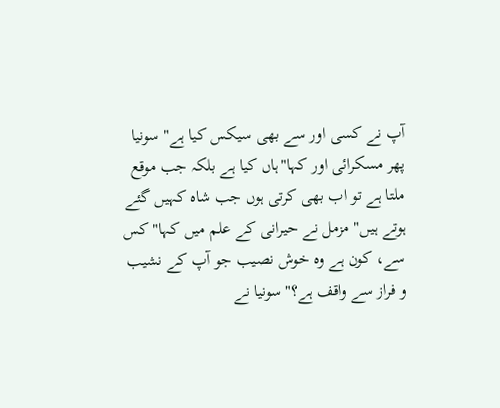آپ نے کسی اور سے بھی سیکس کیا ہے" سونیا پھر مسکرائی اور کہا"ہاں کیا ہے بلکہ جب موقع ملتا ہے تو اب بھی کرتی ہوں جب شاہ کہیں گئے ہوتے ہیں" مزمل نے حیرانی کے علم میں کہا"کس سے، کون ہے وہ خوش نصیب جو آپ کے نشیب و فراز سے واقف ہے؟"سونیا نے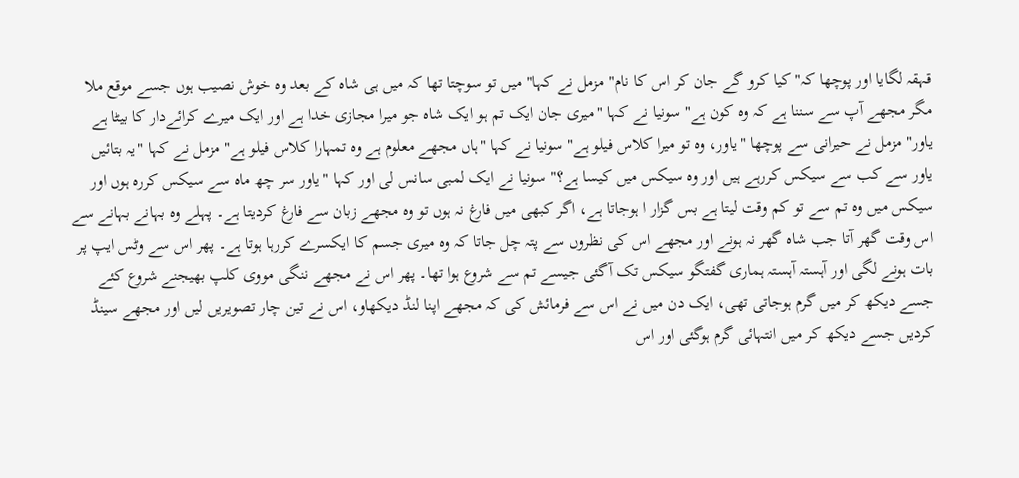قہقہ لگایا اور پوچھا کہ"کیا کرو گے جان کر اس کا نام" مزمل نے کہا" میں تو سوچتا تھا کہ میں ہی شاہ کے بعد وہ خوش نصیب ہوں جسے موقع ملا مگر مجھے آپ سے سننا ہے کہ وہ کون ہے" سونیا نے کہا "میری جان ایک تم ہو ایک شاہ جو میرا مجازی خدا ہے اور ایک میرے کرائےدار کا بیٹا ہے یاور" مزمل نے حیرانی سے پوچھا "یاور، وہ تو میرا کلاس فیلو ہے" سونیا نے کہا "ہاں مجھے معلوم ہے وہ تمہارا کلاس فیلو ہے" مزمل نے کہا "یہ بتائیں یاور سے کب سے سیکس کررہے ہیں اور وہ سیکس میں کیسا ہے؟" سونیا نے ایک لمبی سانس لی اور کہا "یاور سر چھ ماہ سے سیکس کررہ ہوں اور سیکس میں وہ تم سے تو کم وقت لیتا ہے بس گزار ا ہوجاتا ہے، اگر کبھی میں فارغ نہ ہوں تو وہ مجھے زبان سے فارغ کردیتا ہے۔ پہلے وہ بہانے بہانے سے اس وقت گھر آتا جب شاہ گھر نہ ہونے اور مجھے اس کی نظروں سے پتہ چل جاتا کہ وہ میری جسم کا ایکسرے کررہا ہوتا ہے۔ پھر اس سے وٹس ایپ پر بات ہونے لگی اور آہستہ آہستہ ہماری گفتگو سیکس تک آگئی جیسے تم سے شروع ہوا تھا۔ پھر اس نے مجھے ننگی مووی کلپ بھیجنے شروع کئے جسے دیکھ کر میں گرم ہوجاتی تھی، ایک دن میں نے اس سے فرمائش کی کہ مجھے اپنا لنڈ دیکھاو، اس نے تین چار تصویریں لیں اور مجھے سینڈ کردیں جسے دیکھ کر میں انتہائی گرم ہوگئی اور اس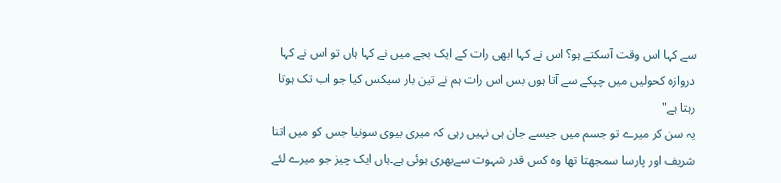سے کہا اس وقت آسکتے ہو؟ اس نے کہا ابھی رات کے ایک بجے میں نے کہا ہاں تو اس نے کہا دروازہ کحولیں میں چپکے سے آتا ہوں بس اس رات ہم نے تین بار سیکس کیا جو اب تک ہوتا رہتا ہے"
یہ سن کر میرے تو جسم میں جیسے جان ہی نہیں رہی کہ میری بیوی سونیا جس کو میں اتنا شریف اور پارسا سمجھتا تھا وہ کس قدر شہوت سےبھری ہوئی ہے۔ہاں ایک چیز جو میرے لئے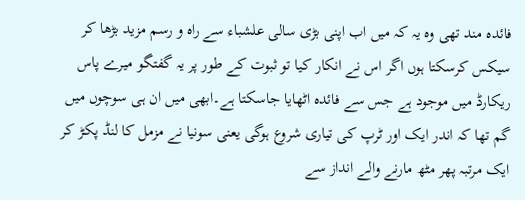فائدہ مند تھی وہ یہ کہ میں اب اپنی بڑی سالی علشباء سے راہ و رسم مزید بڑھا کر سیکس کرسکتا ہوں اگر اس نے انکار کیا تو ثبوت کے طور پر یہ گفتگو میرے پاس ریکارڈ میں موجود ہے جس سے فائدہ اٹھایا جاسکتا ہے۔ابھی میں ان ہی سوچوں میں گم تھا کہ اندر ایک اور ٹرپ کی تیاری شروع ہوگی یعنی سونیا نے مزمل کا لنڈ پکڑ کر ایک مرتبہ پھر مٹھ مارنے والے انداز سے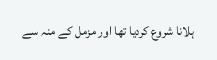ہلانا شروع کردیا تھا اور مزمل کے منہ سے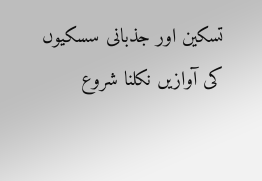تسکین اور جذبانی سسکیوں کی آوازیں نکلنا شروع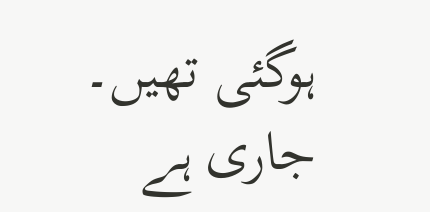ہوگئی تھیں۔
جاری ہے